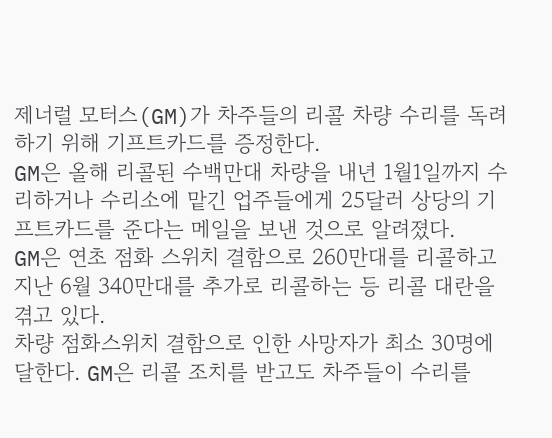제너럴 모터스(GM)가 차주들의 리콜 차량 수리를 독려하기 위해 기프트카드를 증정한다.
GM은 올해 리콜된 수백만대 차량을 내년 1월1일까지 수리하거나 수리소에 맡긴 업주들에게 25달러 상당의 기프트카드를 준다는 메일을 보낸 것으로 알려졌다.
GM은 연초 점화 스위치 결함으로 260만대를 리콜하고 지난 6월 340만대를 추가로 리콜하는 등 리콜 대란을 겪고 있다.
차량 점화스위치 결함으로 인한 사망자가 최소 30명에 달한다. GM은 리콜 조치를 받고도 차주들이 수리를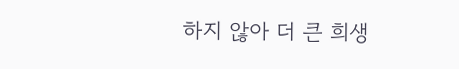하지 않아 더 큰 희생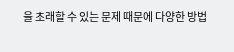을 초래할 수 있는 문제 때문에 다양한 방법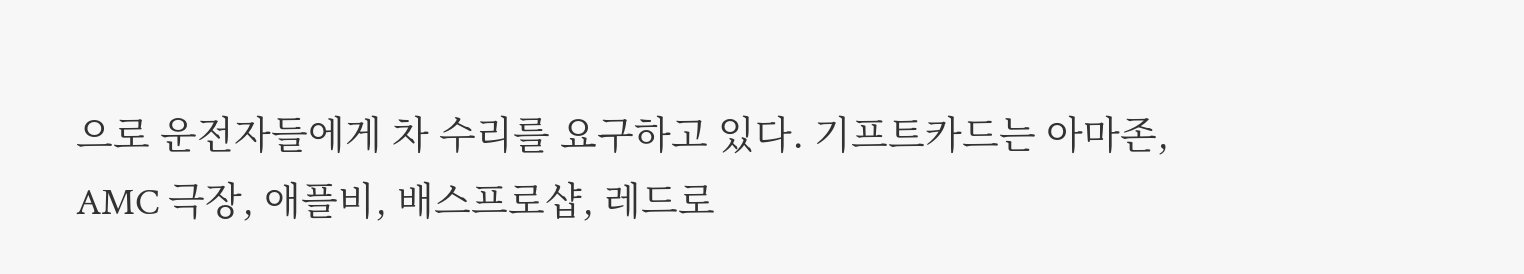으로 운전자들에게 차 수리를 요구하고 있다. 기프트카드는 아마존, AMC 극장, 애플비, 배스프로샵, 레드로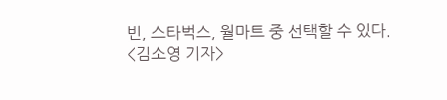빈, 스타벅스, 월마트 중 선택할 수 있다.
<김소영 기자>